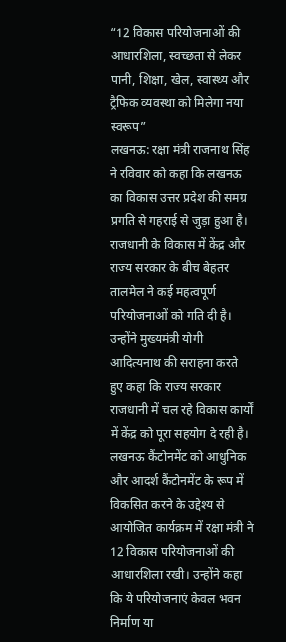“12 विकास परियोजनाओं की आधारशिला, स्वच्छता से लेकर पानी, शिक्षा, खेल, स्वास्थ्य और ट्रैफिक व्यवस्था को मिलेगा नया स्वरूप”
लखनऊ: रक्षा मंत्री राजनाथ सिंह ने रविवार को कहा कि लखनऊ का विकास उत्तर प्रदेश की समग्र प्रगति से गहराई से जुड़ा हुआ है। राजधानी के विकास में केंद्र और राज्य सरकार के बीच बेहतर तालमेल ने कई महत्वपूर्ण परियोजनाओं को गति दी है। उन्होंने मुख्यमंत्री योगी आदित्यनाथ की सराहना करते हुए कहा कि राज्य सरकार राजधानी में चल रहे विकास कार्यों में केंद्र को पूरा सहयोग दे रही है।
लखनऊ कैंटोनमेंट को आधुनिक और आदर्श कैंटोनमेंट के रूप में विकसित करने के उद्देश्य से आयोजित कार्यक्रम में रक्षा मंत्री ने 12 विकास परियोजनाओं की आधारशिला रखी। उन्होंने कहा कि ये परियोजनाएं केवल भवन निर्माण या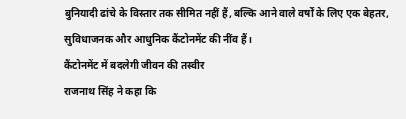बुनियादी ढांचे के विस्तार तक सीमित नहीं हैं, बल्कि आने वाले वर्षों के लिए एक बेहतर, सुविधाजनक और आधुनिक कैंटोनमेंट की नींव हैं।
कैंटोनमेंट में बदलेगी जीवन की तस्वीर
राजनाथ सिंह ने कहा कि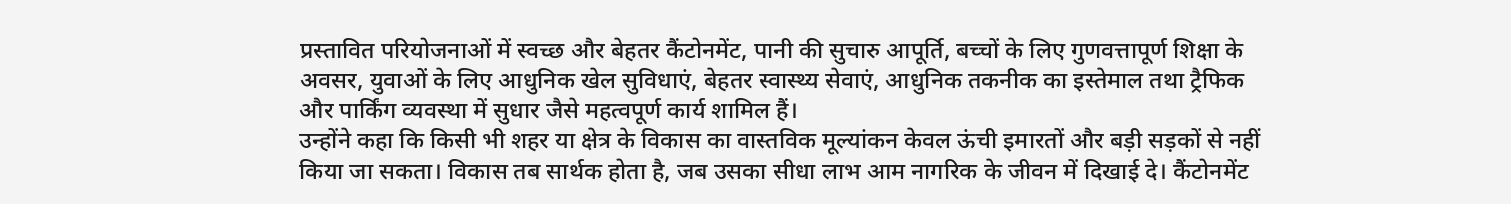प्रस्तावित परियोजनाओं में स्वच्छ और बेहतर कैंटोनमेंट, पानी की सुचारु आपूर्ति, बच्चों के लिए गुणवत्तापूर्ण शिक्षा के अवसर, युवाओं के लिए आधुनिक खेल सुविधाएं, बेहतर स्वास्थ्य सेवाएं, आधुनिक तकनीक का इस्तेमाल तथा ट्रैफिक और पार्किंग व्यवस्था में सुधार जैसे महत्वपूर्ण कार्य शामिल हैं।
उन्होंने कहा कि किसी भी शहर या क्षेत्र के विकास का वास्तविक मूल्यांकन केवल ऊंची इमारतों और बड़ी सड़कों से नहीं किया जा सकता। विकास तब सार्थक होता है, जब उसका सीधा लाभ आम नागरिक के जीवन में दिखाई दे। कैंटोनमेंट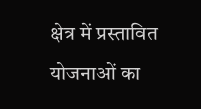क्षेत्र में प्रस्तावित योजनाओं का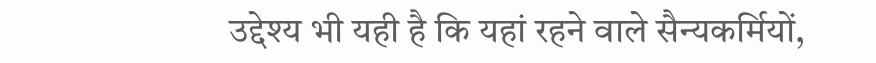उद्देश्य भी यही है कि यहां रहने वाले सैन्यकर्मियों,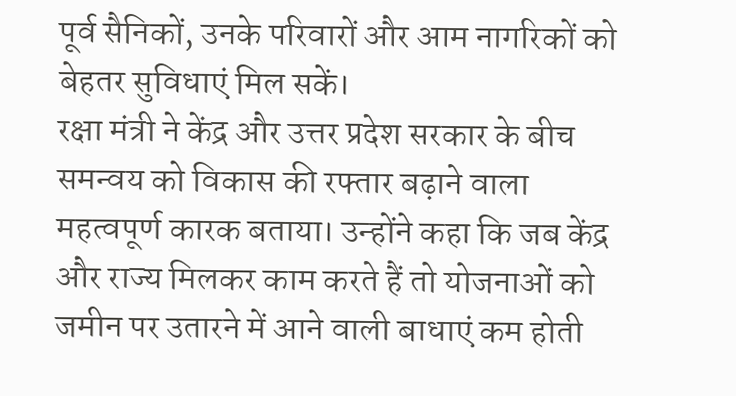पूर्व सैनिकों, उनके परिवारों और आम नागरिकों को बेहतर सुविधाएं मिल सकें।
रक्षा मंत्री ने केंद्र और उत्तर प्रदेश सरकार के बीच समन्वय को विकास की रफ्तार बढ़ाने वाला महत्वपूर्ण कारक बताया। उन्होंने कहा कि जब केंद्र और राज्य मिलकर काम करते हैं तो योजनाओं को जमीन पर उतारने में आने वाली बाधाएं कम होती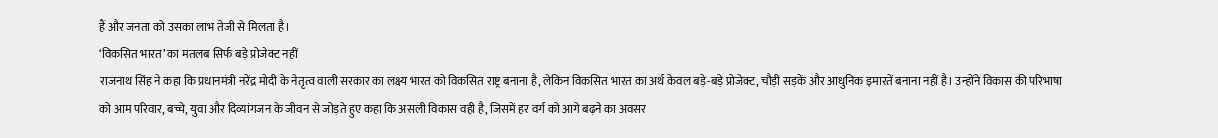हैं और जनता को उसका लाभ तेजी से मिलता है।
‘विकसित भारत’ का मतलब सिर्फ बड़े प्रोजेक्ट नहीं
राजनाथ सिंह ने कहा कि प्रधानमंत्री नरेंद्र मोदी के नेतृत्व वाली सरकार का लक्ष्य भारत को विकसित राष्ट्र बनाना है, लेकिन विकसित भारत का अर्थ केवल बड़े-बड़े प्रोजेक्ट, चौड़ी सड़कें और आधुनिक इमारतें बनाना नहीं है। उन्होंने विकास की परिभाषा को आम परिवार, बच्चे, युवा और दिव्यांगजन के जीवन से जोड़ते हुए कहा कि असली विकास वही है, जिसमें हर वर्ग को आगे बढ़ने का अवसर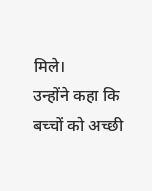मिले।
उन्होंने कहा कि बच्चों को अच्छी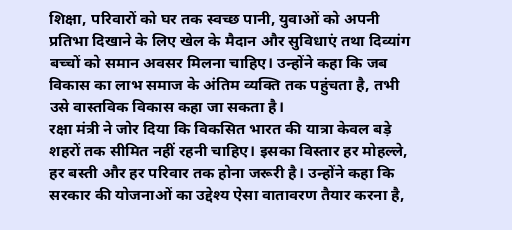शिक्षा, परिवारों को घर तक स्वच्छ पानी, युवाओं को अपनी प्रतिभा दिखाने के लिए खेल के मैदान और सुविधाएं तथा दिव्यांग बच्चों को समान अवसर मिलना चाहिए। उन्होंने कहा कि जब विकास का लाभ समाज के अंतिम व्यक्ति तक पहुंचता है, तभी उसे वास्तविक विकास कहा जा सकता है।
रक्षा मंत्री ने जोर दिया कि विकसित भारत की यात्रा केवल बड़े शहरों तक सीमित नहीं रहनी चाहिए। इसका विस्तार हर मोहल्ले, हर बस्ती और हर परिवार तक होना जरूरी है। उन्होंने कहा कि सरकार की योजनाओं का उद्देश्य ऐसा वातावरण तैयार करना है,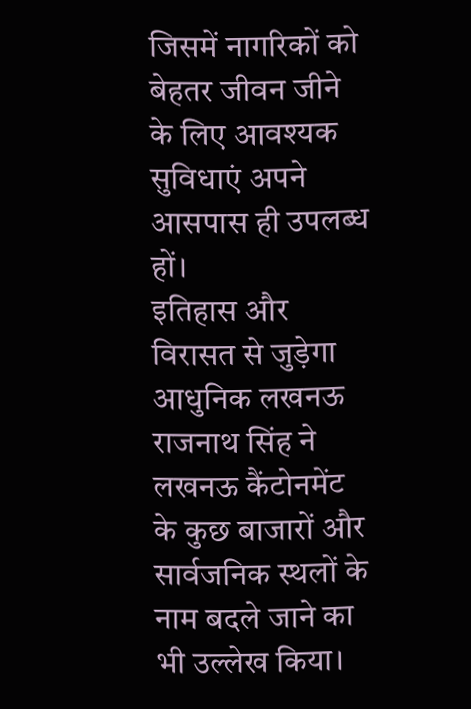जिसमें नागरिकों को बेहतर जीवन जीने के लिए आवश्यक सुविधाएं अपने आसपास ही उपलब्ध हों।
इतिहास और विरासत से जुड़ेगा आधुनिक लखनऊ
राजनाथ सिंह ने लखनऊ कैंटोनमेंट के कुछ बाजारों और सार्वजनिक स्थलों के नाम बदले जाने का भी उल्लेख किया।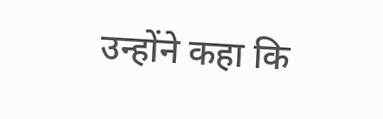उन्होंने कहा कि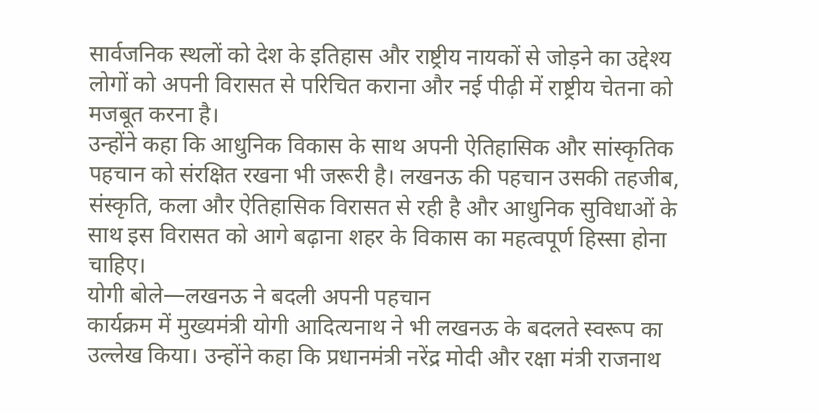सार्वजनिक स्थलों को देश के इतिहास और राष्ट्रीय नायकों से जोड़ने का उद्देश्य लोगों को अपनी विरासत से परिचित कराना और नई पीढ़ी में राष्ट्रीय चेतना को मजबूत करना है।
उन्होंने कहा कि आधुनिक विकास के साथ अपनी ऐतिहासिक और सांस्कृतिक पहचान को संरक्षित रखना भी जरूरी है। लखनऊ की पहचान उसकी तहजीब, संस्कृति, कला और ऐतिहासिक विरासत से रही है और आधुनिक सुविधाओं के साथ इस विरासत को आगे बढ़ाना शहर के विकास का महत्वपूर्ण हिस्सा होना चाहिए।
योगी बोले—लखनऊ ने बदली अपनी पहचान
कार्यक्रम में मुख्यमंत्री योगी आदित्यनाथ ने भी लखनऊ के बदलते स्वरूप का उल्लेख किया। उन्होंने कहा कि प्रधानमंत्री नरेंद्र मोदी और रक्षा मंत्री राजनाथ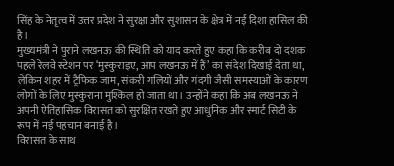सिंह के नेतृत्व में उत्तर प्रदेश ने सुरक्षा और सुशासन के क्षेत्र में नई दिशा हासिल की है।
मुख्यमंत्री ने पुराने लखनऊ की स्थिति को याद करते हुए कहा कि करीब दो दशक पहले रेलवे स्टेशन पर ‘मुस्कुराइए, आप लखनऊ में हैं’ का संदेश दिखाई देता था, लेकिन शहर में ट्रैफिक जाम, संकरी गलियों और गंदगी जैसी समस्याओं के कारण लोगों के लिए मुस्कुराना मुश्किल हो जाता था। उन्होंने कहा कि अब लखनऊ ने अपनी ऐतिहासिक विरासत को सुरक्षित रखते हुए आधुनिक और स्मार्ट सिटी के रूप में नई पहचान बनाई है।
विरासत के साथ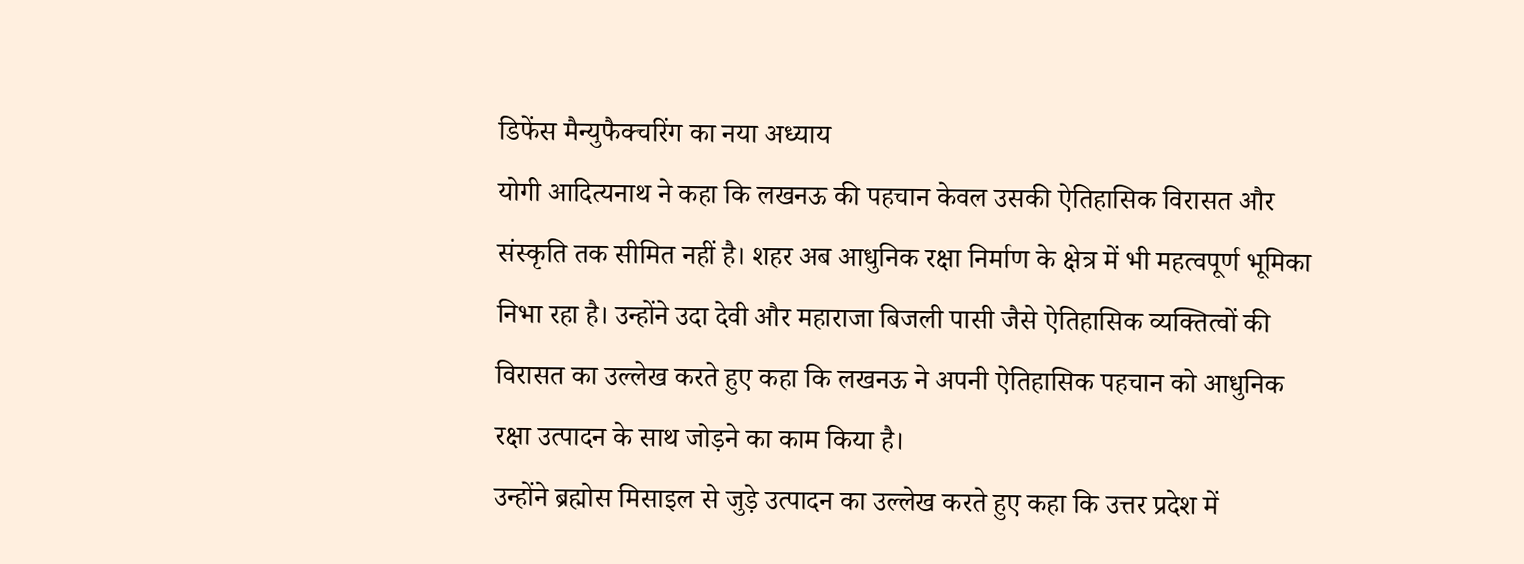डिफेंस मैन्युफैक्चरिंग का नया अध्याय
योगी आदित्यनाथ ने कहा कि लखनऊ की पहचान केवल उसकी ऐतिहासिक विरासत और संस्कृति तक सीमित नहीं है। शहर अब आधुनिक रक्षा निर्माण के क्षेत्र में भी महत्वपूर्ण भूमिका निभा रहा है। उन्होंने उदा देवी और महाराजा बिजली पासी जैसे ऐतिहासिक व्यक्तित्वों की विरासत का उल्लेख करते हुए कहा कि लखनऊ ने अपनी ऐतिहासिक पहचान को आधुनिक रक्षा उत्पादन के साथ जोड़ने का काम किया है।
उन्होंने ब्रह्मोस मिसाइल से जुड़े उत्पादन का उल्लेख करते हुए कहा कि उत्तर प्रदेश में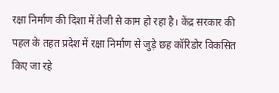रक्षा निर्माण की दिशा में तेजी से काम हो रहा है। केंद्र सरकार की पहल के तहत प्रदेश में रक्षा निर्माण से जुड़े छह कॉरिडोर विकसित किए जा रहे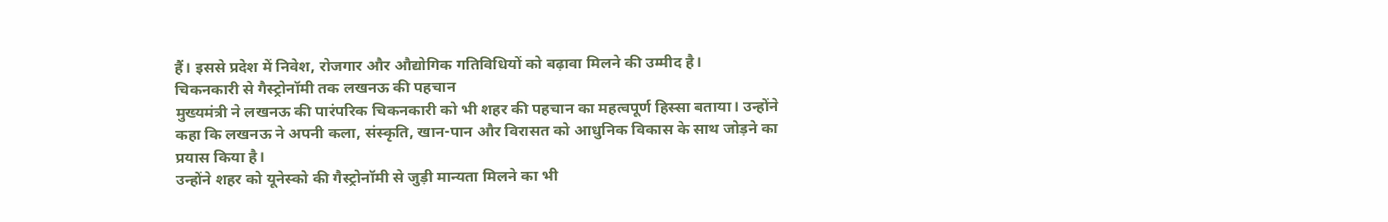हैं। इससे प्रदेश में निवेश, रोजगार और औद्योगिक गतिविधियों को बढ़ावा मिलने की उम्मीद है।
चिकनकारी से गैस्ट्रोनॉमी तक लखनऊ की पहचान
मुख्यमंत्री ने लखनऊ की पारंपरिक चिकनकारी को भी शहर की पहचान का महत्वपूर्ण हिस्सा बताया। उन्होंने कहा कि लखनऊ ने अपनी कला, संस्कृति, खान-पान और विरासत को आधुनिक विकास के साथ जोड़ने का प्रयास किया है।
उन्होंने शहर को यूनेस्को की गैस्ट्रोनॉमी से जुड़ी मान्यता मिलने का भी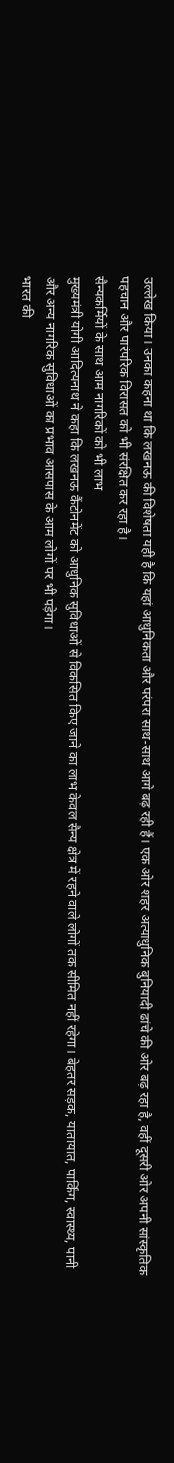उल्लेख किया। उनका कहना था कि लखनऊ की विशेषता यही है कि यहां आधुनिकता और परंपरा साथ-साथ आगे बढ़ रही हैं। एक ओर शहर अत्याधुनिक बुनियादी ढांचे की ओर बढ़ रहा है, वहीं दूसरी ओर अपनी सांस्कृतिक पहचान और पारंपरिक विरासत को भी संरक्षित कर रहा है।
सैन्यकर्मियों के साथ आम नागरिकों को भी लाभ
मुख्यमंत्री योगी आदित्यनाथ ने कहा कि लखनऊ कैंटोनमेंट को आधुनिक सुविधाओं से विकसित किए जाने का लाभ केवल सैन्य क्षेत्र में रहने वाले लोगों तक सीमित नहीं रहेगा। बेहतर सड़क, यातायात, पार्किंग, स्वास्थ्य, पानी और अन्य नागरिक सुविधाओं का प्रभाव आसपास के आम लोगों पर भी पड़ेगा।
भारत की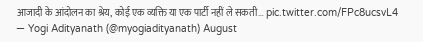आजादी के आंदोलन का श्रेय, कोई एक व्यक्ति या एक पार्टी नहीं ले सकती… pic.twitter.com/FPc8ucsvL4
— Yogi Adityanath (@myogiadityanath) August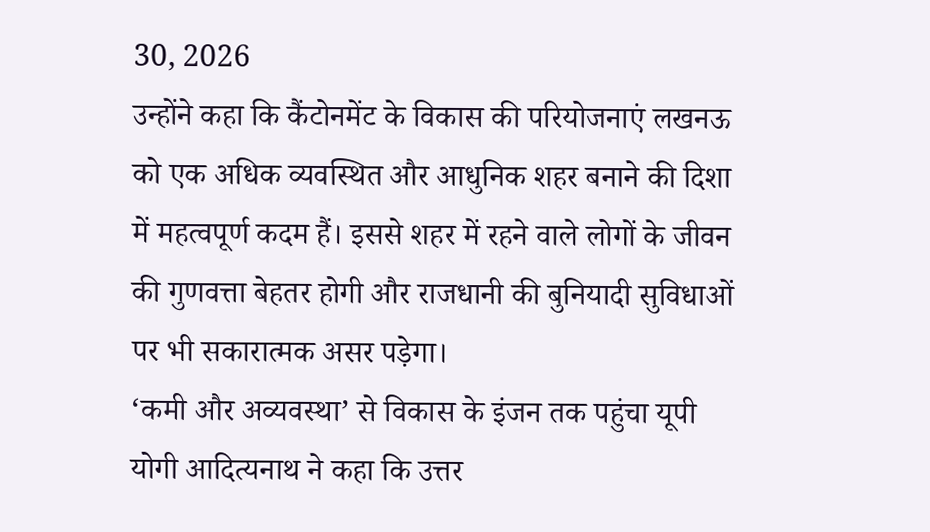30, 2026
उन्होंने कहा कि कैंटोनमेंट के विकास की परियोजनाएं लखनऊ को एक अधिक व्यवस्थित और आधुनिक शहर बनाने की दिशा में महत्वपूर्ण कदम हैं। इससे शहर में रहने वाले लोगों के जीवन की गुणवत्ता बेहतर होगी और राजधानी की बुनियादी सुविधाओं पर भी सकारात्मक असर पड़ेगा।
‘कमी और अव्यवस्था’ से विकास के इंजन तक पहुंचा यूपी
योगी आदित्यनाथ ने कहा कि उत्तर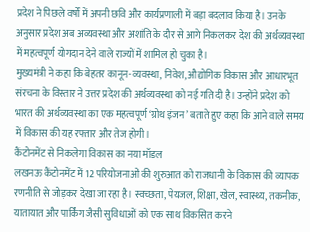प्रदेश ने पिछले वर्षों में अपनी छवि और कार्यप्रणाली में बड़ा बदलाव किया है। उनके अनुसार प्रदेश अब अव्यवस्था और अशांति के दौर से आगे निकलकर देश की अर्थव्यवस्था में महत्वपूर्ण योगदान देने वाले राज्यों में शामिल हो चुका है।
मुख्यमंत्री ने कहा कि बेहतर कानून-व्यवस्था, निवेश, औद्योगिक विकास और आधारभूत संरचना के विस्तार ने उत्तर प्रदेश की अर्थव्यवस्था को नई गति दी है। उन्होंने प्रदेश को भारत की अर्थव्यवस्था का एक महत्वपूर्ण ‘ग्रोथ इंजन’ बताते हुए कहा कि आने वाले समय में विकास की यह रफ्तार और तेज होगी।
कैंटोनमेंट से निकलेगा विकास का नया मॉडल
लखनऊ कैंटोनमेंट में 12 परियोजनाओं की शुरुआत को राजधानी के विकास की व्यापक रणनीति से जोड़कर देखा जा रहा है। स्वच्छता, पेयजल, शिक्षा, खेल, स्वास्थ्य, तकनीक, यातायात और पार्किंग जैसी सुविधाओं को एक साथ विकसित करने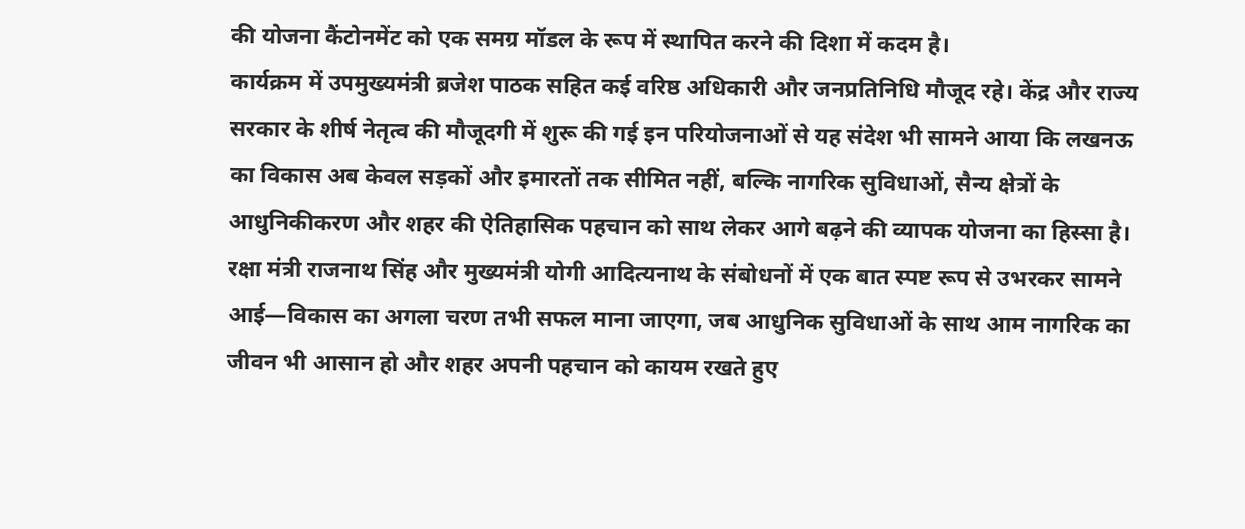की योजना कैंटोनमेंट को एक समग्र मॉडल के रूप में स्थापित करने की दिशा में कदम है।
कार्यक्रम में उपमुख्यमंत्री ब्रजेश पाठक सहित कई वरिष्ठ अधिकारी और जनप्रतिनिधि मौजूद रहे। केंद्र और राज्य सरकार के शीर्ष नेतृत्व की मौजूदगी में शुरू की गई इन परियोजनाओं से यह संदेश भी सामने आया कि लखनऊ का विकास अब केवल सड़कों और इमारतों तक सीमित नहीं, बल्कि नागरिक सुविधाओं, सैन्य क्षेत्रों के आधुनिकीकरण और शहर की ऐतिहासिक पहचान को साथ लेकर आगे बढ़ने की व्यापक योजना का हिस्सा है।
रक्षा मंत्री राजनाथ सिंह और मुख्यमंत्री योगी आदित्यनाथ के संबोधनों में एक बात स्पष्ट रूप से उभरकर सामने आई—विकास का अगला चरण तभी सफल माना जाएगा, जब आधुनिक सुविधाओं के साथ आम नागरिक का जीवन भी आसान हो और शहर अपनी पहचान को कायम रखते हुए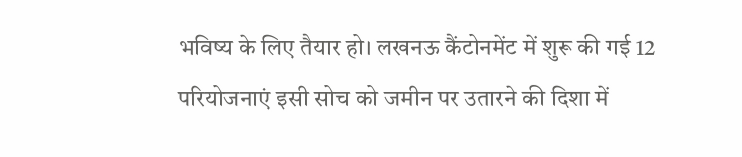भविष्य के लिए तैयार हो। लखनऊ कैंटोनमेंट में शुरू की गई 12 परियोजनाएं इसी सोच को जमीन पर उतारने की दिशा में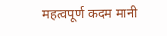महत्वपूर्ण कदम मानी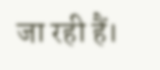जा रही हैं।